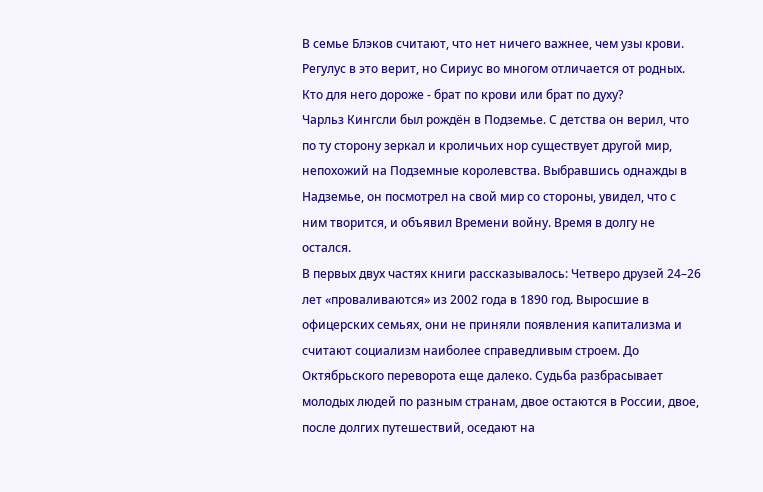В семье Блэков считают, что нет ничего важнее, чем узы крови. Регулус в это верит, но Сириус во многом отличается от родных. Кто для него дороже - брат по крови или брат по духу?
Чарльз Кингсли был рождён в Подземье. С детства он верил, что по ту сторону зеркал и кроличьих нор существует другой мир, непохожий на Подземные королевства. Выбравшись однажды в Надземье, он посмотрел на свой мир со стороны, увидел, что с ним творится, и объявил Времени войну. Время в долгу не остался.
В первых двух частях книги рассказывалось: Четверо друзей 24–26 лет «проваливаются» из 2002 года в 1890 год. Выросшие в офицерских семьях, они не приняли появления капитализма и считают социализм наиболее справедливым строем. До Октябрьского переворота еще далеко. Судьба разбрасывает молодых людей по разным странам, двое остаются в России, двое, после долгих путешествий, оседают на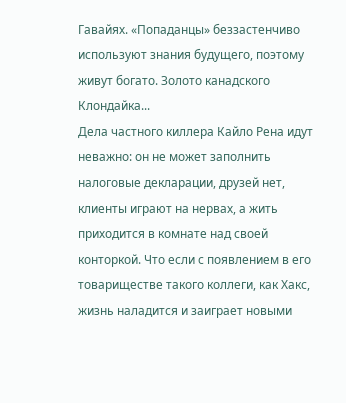Гавайях. «Попаданцы» беззастенчиво используют знания будущего, поэтому живут богато. Золото канадского Клондайка...
Дела частного киллера Кайло Рена идут неважно: он не может заполнить налоговые декларации, друзей нет, клиенты играют на нервах, а жить приходится в комнате над своей конторкой. Что если с появлением в его товариществе такого коллеги, как Хакс, жизнь наладится и заиграет новыми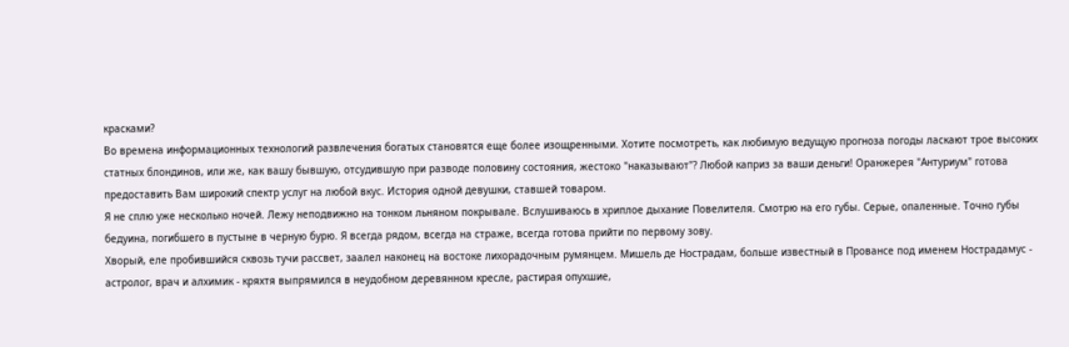красками?
Во времена информационных технологий развлечения богатых становятся еще более изощренными. Хотите посмотреть, как любимую ведущую прогноза погоды ласкают трое высоких статных блондинов, или же, как вашу бывшую, отсудившую при разводе половину состояния, жестоко "наказывают"? Любой каприз за ваши деньги! Оранжерея "Антуриум" готова предоставить Вам широкий спектр услуг на любой вкус. История одной девушки, ставшей товаром.
Я не сплю уже несколько ночей. Лежу неподвижно на тонком льняном покрывале. Вслушиваюсь в хриплое дыхание Повелителя. Смотрю на его губы. Серые, опаленные. Точно губы бедуина, погибшего в пустыне в черную бурю. Я всегда рядом, всегда на страже, всегда готова прийти по первому зову.
Хворый, еле пробившийся сквозь тучи рассвет, заалел наконец на востоке лихорадочным румянцем. Мишель де Нострадам, больше известный в Провансе под именем Нострадамус - астролог, врач и алхимик - кряхтя выпрямился в неудобном деревянном кресле, растирая опухшие,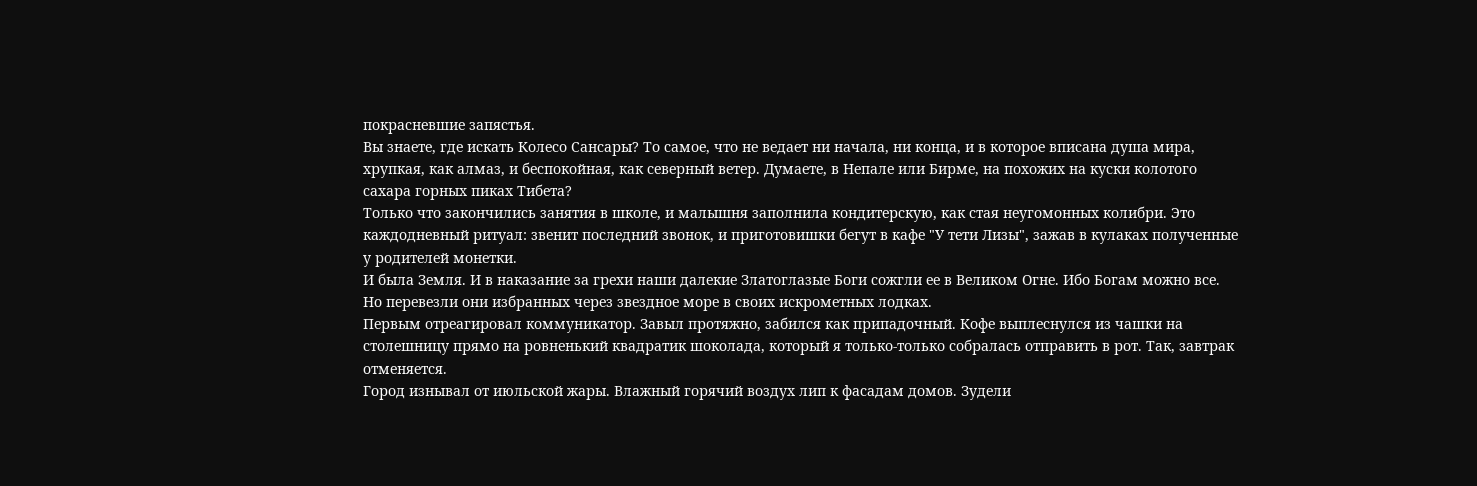покрасневшие запястья.
Вы знаете, где искать Колесо Сансары? То самое, что не ведает ни начала, ни конца, и в которое вписана душа мира, хрупкая, как алмаз, и беспокойная, как северный ветер. Думаете, в Непале или Бирме, на похожих на куски колотого сахара горных пиках Тибета?
Только что закончились занятия в школе, и малышня заполнила кондитерскую, как стая неугомонных колибри. Это каждодневный ритуал: звенит последний звонок, и приготовишки бегут в кафе "У тети Лизы", зажав в кулаках полученные у родителей монетки.
И была Земля. И в наказание за грехи наши далекие Златоглазые Боги сожгли ее в Великом Огне. Ибо Богам можно все. Но перевезли они избранных через звездное море в своих искрометных лодках.
Первым отреагировал коммуникатор. Завыл протяжно, забился как припадочный. Кофе выплеснулся из чашки на столешницу прямо на ровненький квадратик шоколада, который я только-только собралась отправить в рот. Так, завтрак отменяется.
Город изнывал от июльской жары. Влажный горячий воздух лип к фасадам домов. Зудели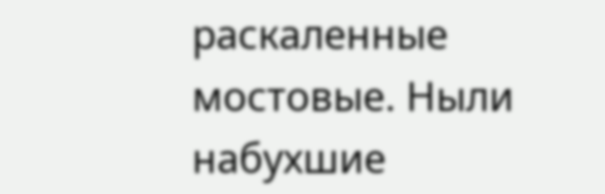раскаленные мостовые. Ныли набухшие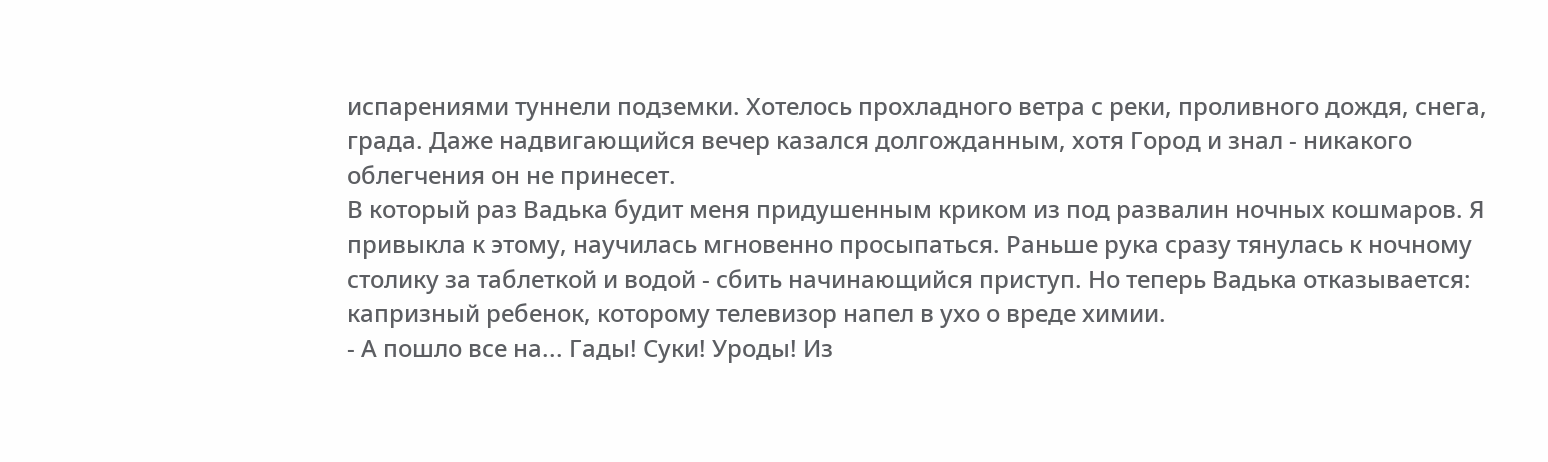испарениями туннели подземки. Хотелось прохладного ветра с реки, проливного дождя, снега, града. Даже надвигающийся вечер казался долгожданным, хотя Город и знал - никакого облегчения он не принесет.
В который раз Вадька будит меня придушенным криком из под развалин ночных кошмаров. Я привыкла к этому, научилась мгновенно просыпаться. Раньше рука сразу тянулась к ночному столику за таблеткой и водой - сбить начинающийся приступ. Но теперь Вадька отказывается: капризный ребенок, которому телевизор напел в ухо о вреде химии.
- А пошло все на... Гады! Суки! Уроды! Из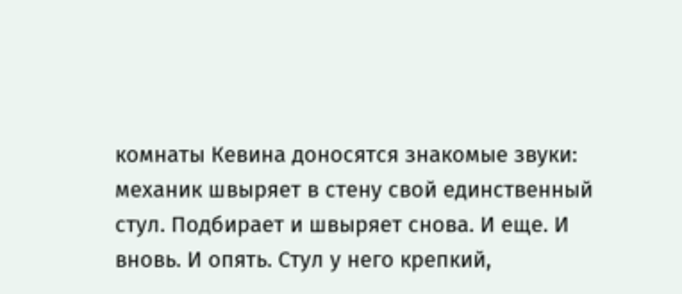комнаты Кевина доносятся знакомые звуки: механик швыряет в стену свой единственный стул. Подбирает и швыряет снова. И еще. И вновь. И опять. Стул у него крепкий,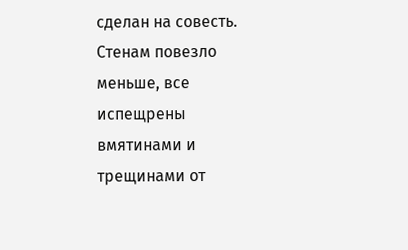сделан на совесть. Стенам повезло меньше, все испещрены вмятинами и трещинами от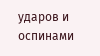ударов и оспинами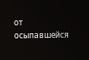от осыпавшейся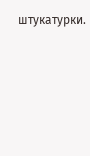штукатурки.